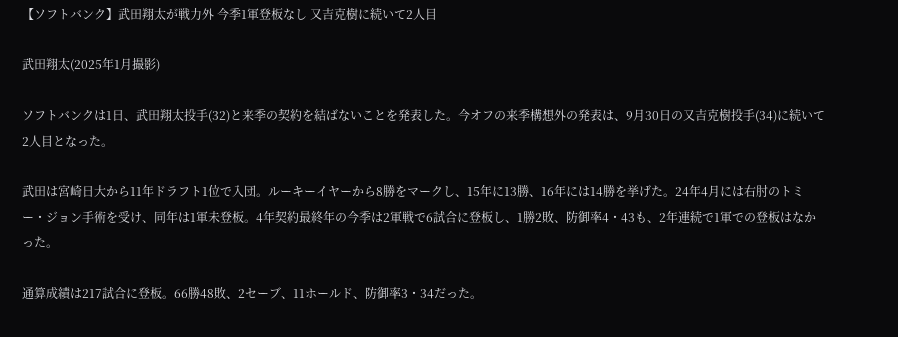【ソフトバンク】武田翔太が戦力外 今季1軍登板なし 又吉克樹に続いて2人目

武田翔太(2025年1月撮影)

ソフトバンクは1日、武田翔太投手(32)と来季の契約を結ばないことを発表した。今オフの来季構想外の発表は、9月30日の又吉克樹投手(34)に続いて2人目となった。

武田は宮崎日大から11年ドラフト1位で入団。ルーキーイヤーから8勝をマークし、15年に13勝、16年には14勝を挙げた。24年4月には右肘のトミー・ジョン手術を受け、同年は1軍未登板。4年契約最終年の今季は2軍戦で6試合に登板し、1勝2敗、防御率4・43も、2年連続で1軍での登板はなかった。

通算成績は217試合に登板。66勝48敗、2セーブ、11ホールド、防御率3・34だった。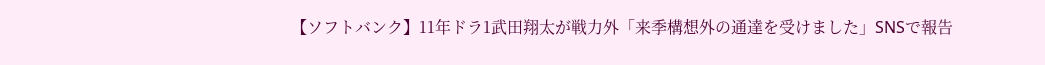【ソフトバンク】11年ドラ1武田翔太が戦力外「来季構想外の通達を受けました」SNSで報告